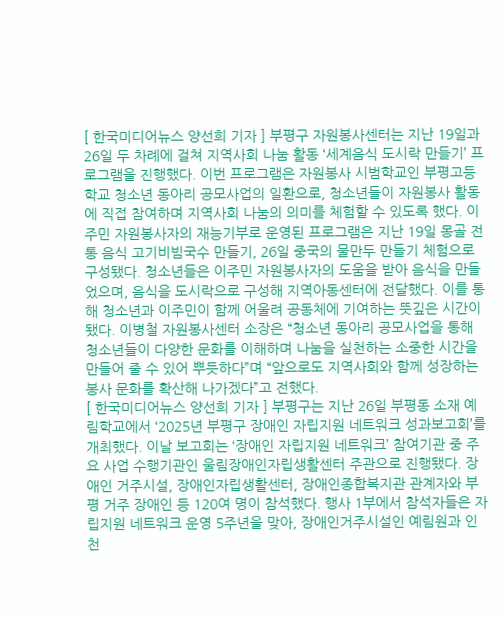[ 한국미디어뉴스 양선희 기자 ] 부평구 자원봉사센터는 지난 19일과 26일 두 차례에 걸쳐 지역사회 나눔 활동 ‘세계음식 도시락 만들기’ 프로그램을 진행했다. 이번 프로그램은 자원봉사 시범학교인 부평고등학교 청소년 동아리 공모사업의 일환으로, 청소년들이 자원봉사 활동에 직접 참여하며 지역사회 나눔의 의미를 체험할 수 있도록 했다. 이주민 자원봉사자의 재능기부로 운영된 프로그램은 지난 19일 몽골 전통 음식 고기비빔국수 만들기, 26일 중국의 물만두 만들기 체험으로 구성됐다. 청소년들은 이주민 자원봉사자의 도움을 받아 음식을 만들었으며, 음식을 도시락으로 구성해 지역아동센터에 전달했다. 이를 통해 청소년과 이주민이 함께 어울려 공동체에 기여하는 뜻깊은 시간이 됐다. 이병철 자원봉사센터 소장은 “청소년 동아리 공모사업을 통해 청소년들이 다양한 문화를 이해하며 나눔을 실천하는 소중한 시간을 만들어 줄 수 있어 뿌듯하다”며 “앞으로도 지역사회와 함께 성장하는 봉사 문화를 확산해 나가겠다”고 전했다.
[ 한국미디어뉴스 양선희 기자 ] 부평구는 지난 26일 부평동 소재 예림학교에서 ‘2025년 부평구 장애인 자립지원 네트워크 성과보고회’를 개최했다. 이날 보고회는 ‘장애인 자립지원 네트워크’ 참여기관 중 주요 사업 수행기관인 울림장애인자립생활센터 주관으로 진행됐다. 장애인 거주시설, 장애인자립생활센터, 장애인종합복지관 관계자와 부평 거주 장애인 등 120여 명이 참석했다. 행사 1부에서 참석자들은 자립지원 네트워크 운영 5주년을 맞아, 장애인거주시설인 예림원과 인천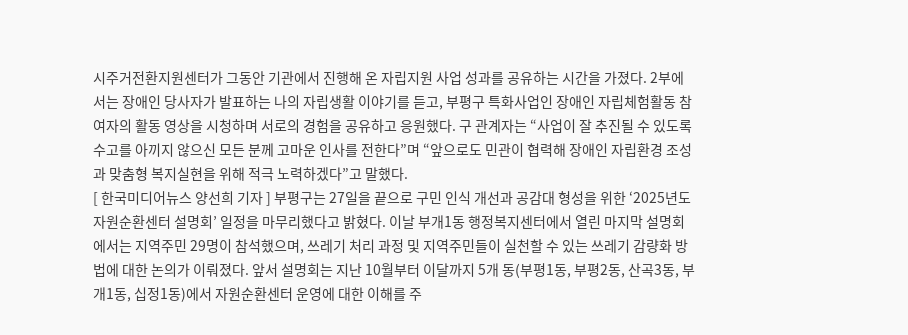시주거전환지원센터가 그동안 기관에서 진행해 온 자립지원 사업 성과를 공유하는 시간을 가졌다. 2부에서는 장애인 당사자가 발표하는 나의 자립생활 이야기를 듣고, 부평구 특화사업인 장애인 자립체험활동 참여자의 활동 영상을 시청하며 서로의 경험을 공유하고 응원했다. 구 관계자는 “사업이 잘 추진될 수 있도록 수고를 아끼지 않으신 모든 분께 고마운 인사를 전한다”며 “앞으로도 민관이 협력해 장애인 자립환경 조성과 맞춤형 복지실현을 위해 적극 노력하겠다”고 말했다.
[ 한국미디어뉴스 양선희 기자 ] 부평구는 27일을 끝으로 구민 인식 개선과 공감대 형성을 위한 ‘2025년도 자원순환센터 설명회’ 일정을 마무리했다고 밝혔다. 이날 부개1동 행정복지센터에서 열린 마지막 설명회에서는 지역주민 29명이 참석했으며, 쓰레기 처리 과정 및 지역주민들이 실천할 수 있는 쓰레기 감량화 방법에 대한 논의가 이뤄졌다. 앞서 설명회는 지난 10월부터 이달까지 5개 동(부평1동, 부평2동, 산곡3동, 부개1동, 십정1동)에서 자원순환센터 운영에 대한 이해를 주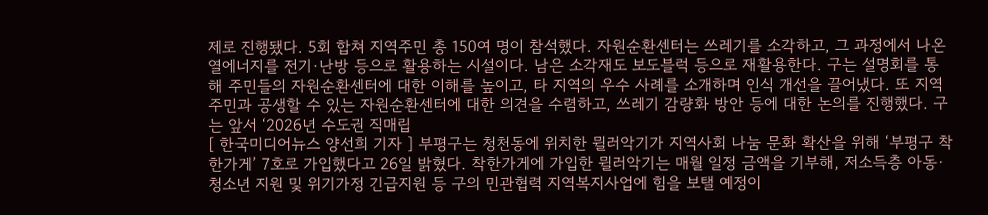제로 진행됐다. 5회 합쳐 지역주민 총 150여 명이 참석했다. 자원순환센터는 쓰레기를 소각하고, 그 과정에서 나온 열에너지를 전기·난방 등으로 활용하는 시설이다. 남은 소각재도 보도블럭 등으로 재활용한다. 구는 설명회를 통해 주민들의 자원순환센터에 대한 이해를 높이고, 타 지역의 우수 사례를 소개하며 인식 개선을 끌어냈다. 또 지역주민과 공생할 수 있는 자원순환센터에 대한 의견을 수렴하고, 쓰레기 감량화 방안 등에 대한 논의를 진행했다. 구는 앞서 ‘2026년 수도권 직매립
[ 한국미디어뉴스 양선희 기자 ] 부평구는 청천동에 위치한 뮐러악기가 지역사회 나눔 문화 확산을 위해 ‘부평구 착한가게’ 7호로 가입했다고 26일 밝혔다. 착한가게에 가입한 뮐러악기는 매월 일정 금액을 기부해, 저소득층 아동·청소년 지원 및 위기가정 긴급지원 등 구의 민관협력 지역복지사업에 힘을 보탤 예정이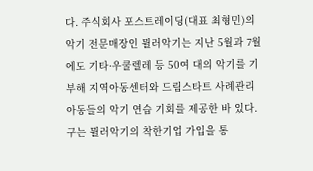다. 주식회사 포스트레이딩(대표 최형민)의 악기 전문매장인 뮐러악기는 지난 5월과 7월에도 기타·우쿨렐레 등 50여 대의 악기를 기부해 지역아동센터와 드림스타트 사례관리 아동들의 악기 연습 기회를 제공한 바 있다. 구는 뮐러악기의 착한기업 가입을 통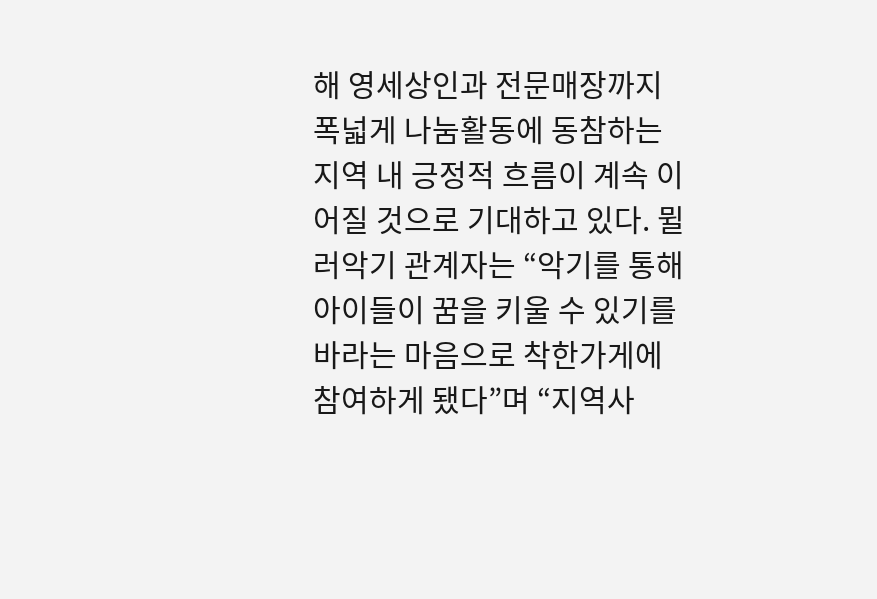해 영세상인과 전문매장까지 폭넓게 나눔활동에 동참하는 지역 내 긍정적 흐름이 계속 이어질 것으로 기대하고 있다. 뮐러악기 관계자는 “악기를 통해 아이들이 꿈을 키울 수 있기를 바라는 마음으로 착한가게에 참여하게 됐다”며 “지역사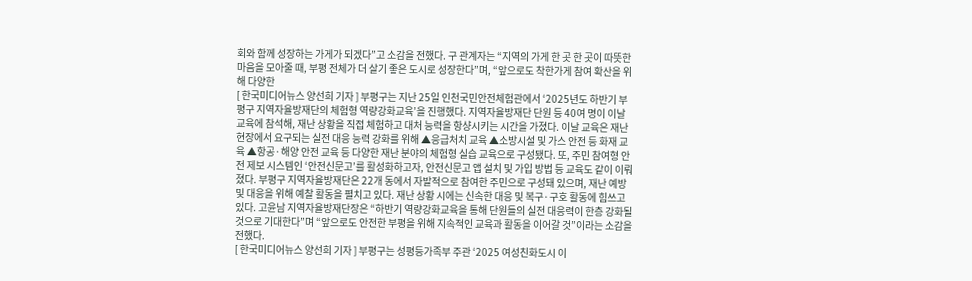회와 함께 성장하는 가게가 되겠다”고 소감을 전했다. 구 관계자는 “지역의 가게 한 곳 한 곳이 따뜻한 마음을 모아줄 때, 부평 전체가 더 살기 좋은 도시로 성장한다”며, “앞으로도 착한가게 참여 확산을 위해 다양한
[ 한국미디어뉴스 양선희 기자 ] 부평구는 지난 25일 인천국민안전체험관에서 ‘2025년도 하반기 부평구 지역자율방재단의 체험형 역량강화교육’을 진행했다. 지역자율방재단 단원 등 40여 명이 이날 교육에 참석해, 재난 상황을 직접 체험하고 대처 능력을 항샹시키는 시간을 가졌다. 이날 교육은 재난 현장에서 요구되는 실전 대응 능력 강화를 위해 ▲응급처치 교육 ▲소방시설 및 가스 안전 등 화재 교육 ▲항공·해양 안전 교육 등 다양한 재난 분야의 체험형 실습 교육으로 구성됐다. 또, 주민 참여형 안전 제보 시스템인 ‘안전신문고’를 활성화하고자, 안전신문고 앱 설치 및 가입 방법 등 교육도 같이 이뤄졌다. 부평구 지역자율방재단은 22개 동에서 자발적으로 참여한 주민으로 구성돼 있으며, 재난 예방 및 대응을 위해 예찰 활동을 펼치고 있다. 재난 상황 시에는 신속한 대응 및 복구·구호 활동에 힘쓰고 있다. 고윤남 지역자율방재단장은 “하반기 역량강화교육을 통해 단원들의 실전 대응력이 한층 강화될 것으로 기대한다”며 “앞으로도 안전한 부평을 위해 지속적인 교육과 활동을 이어갈 것”이라는 소감을 전했다.
[ 한국미디어뉴스 양선희 기자 ] 부평구는 성평등가족부 주관 ‘2025 여성친화도시 이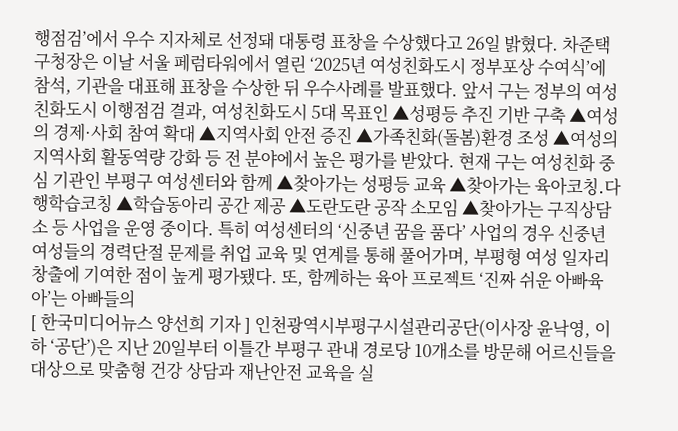행점검’에서 우수 지자체로 선정돼 대통령 표창을 수상했다고 26일 밝혔다. 차준택 구청장은 이날 서울 페럼타워에서 열린 ‘2025년 여성친화도시 정부포상 수여식’에 참석, 기관을 대표해 표창을 수상한 뒤 우수사례를 발표했다. 앞서 구는 정부의 여성친화도시 이행점검 결과, 여성친화도시 5대 목표인 ▲성평등 추진 기반 구축 ▲여성의 경제·사회 참여 확대 ▲지역사회 안전 증진 ▲가족친화(돌봄)환경 조성 ▲여성의 지역사회 활동역량 강화 등 전 분야에서 높은 평가를 받았다. 현재 구는 여성친화 중심 기관인 부평구 여성센터와 함께 ▲찾아가는 성평등 교육 ▲찾아가는 육아코칭․다행학습코칭 ▲학습동아리 공간 제공 ▲도란도란 공작 소모임 ▲찾아가는 구직상담소 등 사업을 운영 중이다. 특히 여성센터의 ‘신중년 꿈을 품다’ 사업의 경우 신중년 여성들의 경력단절 문제를 취업 교육 및 연계를 통해 풀어가며, 부평형 여성 일자리 창출에 기여한 점이 높게 평가됐다. 또, 함께하는 육아 프로젝트 ‘진짜 쉬운 아빠육아’는 아빠들의
[ 한국미디어뉴스 양선희 기자 ] 인천광역시부평구시설관리공단(이사장 윤낙영, 이하 ‘공단’)은 지난 20일부터 이틀간 부평구 관내 경로당 10개소를 방문해 어르신들을 대상으로 맞춤형 건강 상담과 재난안전 교육을 실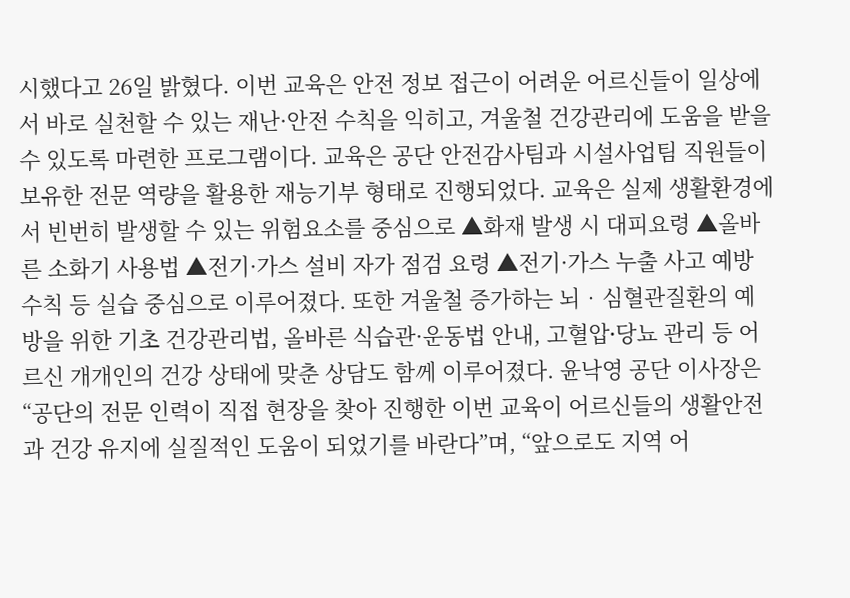시했다고 26일 밝혔다. 이번 교육은 안전 정보 접근이 어려운 어르신들이 일상에서 바로 실천할 수 있는 재난·안전 수칙을 익히고, 겨울철 건강관리에 도움을 받을 수 있도록 마련한 프로그램이다. 교육은 공단 안전감사팀과 시설사업팀 직원들이 보유한 전문 역량을 활용한 재능기부 형태로 진행되었다. 교육은 실제 생활환경에서 빈번히 발생할 수 있는 위험요소를 중심으로 ▲화재 발생 시 대피요령 ▲올바른 소화기 사용법 ▲전기·가스 설비 자가 점검 요령 ▲전기·가스 누출 사고 예방 수칙 등 실습 중심으로 이루어졌다. 또한 겨울철 증가하는 뇌‧심혈관질환의 예방을 위한 기초 건강관리법, 올바른 식습관·운동법 안내, 고혈압⸱당뇨 관리 등 어르신 개개인의 건강 상태에 맞춘 상담도 함께 이루어졌다. 윤낙영 공단 이사장은 “공단의 전문 인력이 직접 현장을 찾아 진행한 이번 교육이 어르신들의 생활안전과 건강 유지에 실질적인 도움이 되었기를 바란다”며, “앞으로도 지역 어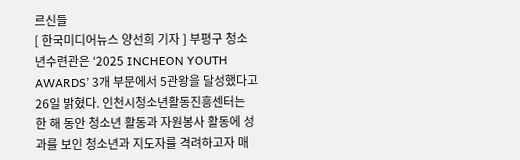르신들
[ 한국미디어뉴스 양선희 기자 ] 부평구 청소년수련관은 ‘2025 INCHEON YOUTH AWARDS’ 3개 부문에서 5관왕을 달성했다고 26일 밝혔다. 인천시청소년활동진흥센터는 한 해 동안 청소년 활동과 자원봉사 활동에 성과를 보인 청소년과 지도자를 격려하고자 매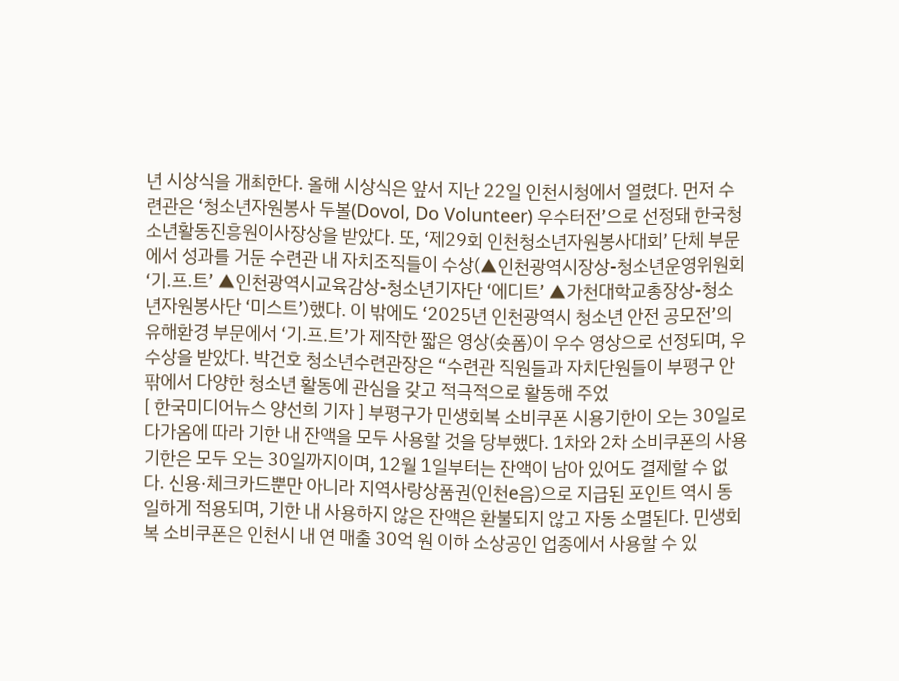년 시상식을 개최한다. 올해 시상식은 앞서 지난 22일 인천시청에서 열렸다. 먼저 수련관은 ‘청소년자원봉사 두볼(Dovol, Do Volunteer) 우수터전’으로 선정돼 한국청소년활동진흥원이사장상을 받았다. 또, ‘제29회 인천청소년자원봉사대회’ 단체 부문에서 성과를 거둔 수련관 내 자치조직들이 수상(▲인천광역시장상-청소년운영위원회 ‘기.프.트’ ▲인천광역시교육감상-청소년기자단 ‘에디트’ ▲가천대학교총장상-청소년자원봉사단 ‘미스트’)했다. 이 밖에도 ‘2025년 인천광역시 청소년 안전 공모전’의 유해환경 부문에서 ‘기.프.트’가 제작한 짧은 영상(숏폼)이 우수 영상으로 선정되며, 우수상을 받았다. 박건호 청소년수련관장은 “수련관 직원들과 자치단원들이 부평구 안팎에서 다양한 청소년 활동에 관심을 갖고 적극적으로 활동해 주었
[ 한국미디어뉴스 양선희 기자 ] 부평구가 민생회복 소비쿠폰 시용기한이 오는 30일로 다가옴에 따라 기한 내 잔액을 모두 사용할 것을 당부했다. 1차와 2차 소비쿠폰의 사용기한은 모두 오는 30일까지이며, 12월 1일부터는 잔액이 남아 있어도 결제할 수 없다. 신용·체크카드뿐만 아니라 지역사랑상품권(인천e음)으로 지급된 포인트 역시 동일하게 적용되며, 기한 내 사용하지 않은 잔액은 환불되지 않고 자동 소멸된다. 민생회복 소비쿠폰은 인천시 내 연 매출 30억 원 이하 소상공인 업종에서 사용할 수 있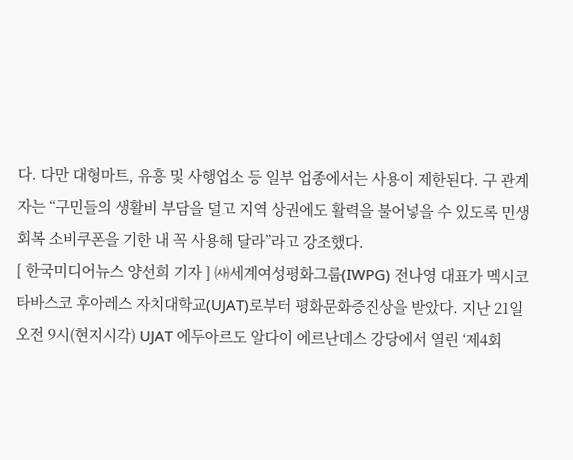다. 다만 대형마트, 유흥 및 사행업소 등 일부 업종에서는 사용이 제한된다. 구 관계자는 “구민들의 생활비 부담을 덜고 지역 상권에도 활력을 불어넣을 수 있도록 민생회복 소비쿠폰을 기한 내 꼭 사용해 달라”라고 강조했다.
[ 한국미디어뉴스 양선희 기자 ] ㈔세계여성평화그룹(IWPG) 전나영 대표가 멕시코 타바스코 후아레스 자치대학교(UJAT)로부터 평화문화증진상을 받았다. 지난 21일 오전 9시(현지시각) UJAT 에두아르도 알다이 에르난데스 강당에서 열린 ‘제4회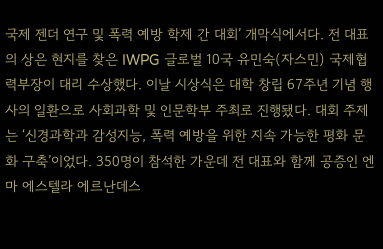국제 젠더 연구 및 폭력 예방 학제 간 대회’ 개막식에서다. 전 대표의 상은 현지를 찾은 IWPG 글로벌 10국 유민숙(자스민) 국제협력부장이 대리 수상했다. 이날 시상식은 대학 창립 67주년 기념 행사의 일환으로 사회과학 및 인문학부 주최로 진행됐다. 대회 주제는 ‘신경과학과 감성지능, 폭력 예방을 위한 지속 가능한 평화 문화 구축’이었다. 350명이 참석한 가운데 전 대표와 함께 공증인 엔마 에스텔라 에르난데스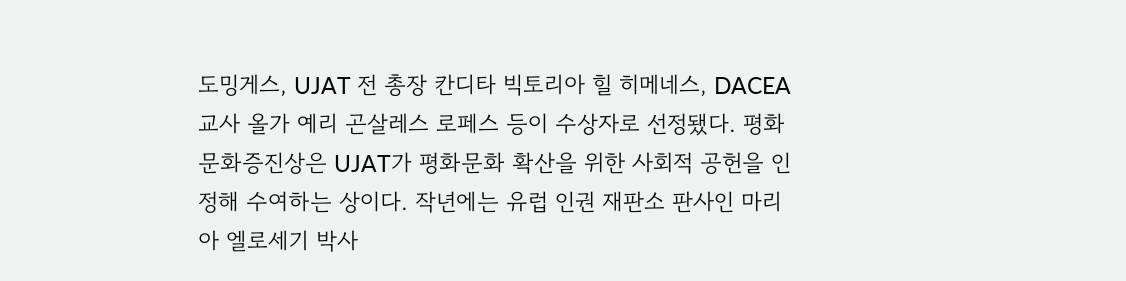도밍게스, UJAT 전 총장 칸디타 빅토리아 힐 히메네스, DACEA 교사 올가 예리 곤살레스 로페스 등이 수상자로 선정됐다. 평화문화증진상은 UJAT가 평화문화 확산을 위한 사회적 공헌을 인정해 수여하는 상이다. 작년에는 유럽 인권 재판소 판사인 마리아 엘로세기 박사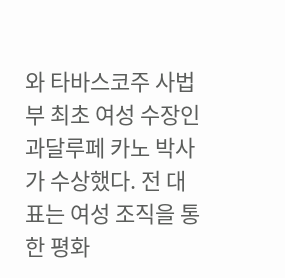와 타바스코주 사법부 최초 여성 수장인 과달루페 카노 박사가 수상했다. 전 대표는 여성 조직을 통한 평화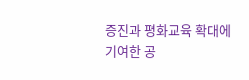증진과 평화교육 확대에 기여한 공